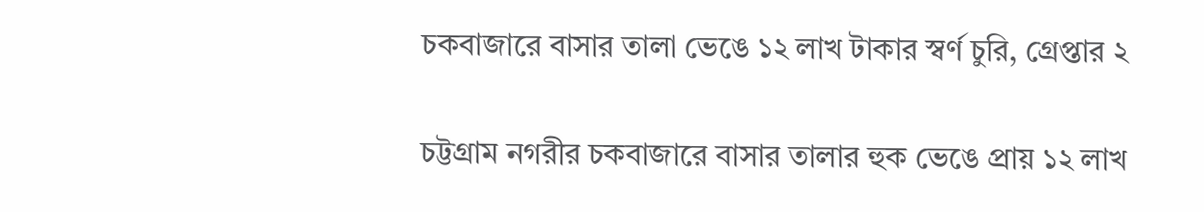চকবাজারে বাসার তালা ভেঙে ১২ লাখ টাকার স্বর্ণ চুরি, গ্রেপ্তার ২

চট্টগ্রাম নগরীর চকবাজারে বাসার তালার হুক ভেঙে প্রায় ১২ লাখ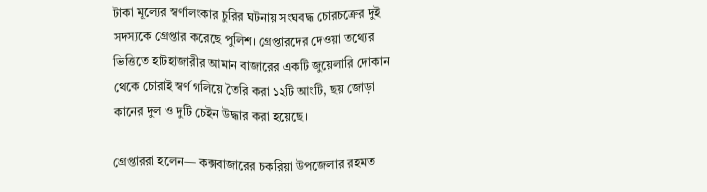টাকা মূল্যের স্বর্ণালংকার চুরির ঘটনায় সংঘবদ্ধ চোরচক্রের দুই সদস্যকে গ্রেপ্তার করেছে পুলিশ। গ্রেপ্তারদের দেওয়া তথ্যের ভিত্তিতে হাটহাজারীর আমান বাজারের একটি জুয়েলারি দোকান থেকে চোরাই স্বর্ণ গলিয়ে তৈরি করা ১২টি আংটি, ছয় জোড়া কানের দুল ও দুটি চেইন উদ্ধার করা হয়েছে।

গ্রেপ্তাররা হলেন— কক্সবাজারের চকরিয়া উপজেলার রহমত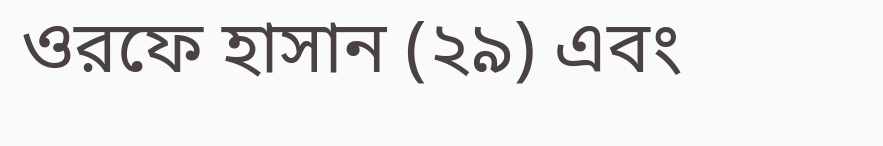ওরফে হাসান (২৯) এবং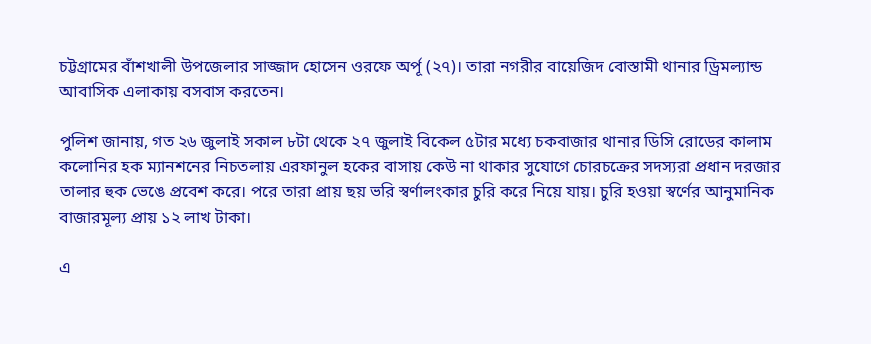চট্টগ্রামের বাঁশখালী উপজেলার সাজ্জাদ হোসেন ওরফে অর্পূ (২৭)। তারা নগরীর বায়েজিদ বোস্তামী থানার ড্রিমল্যান্ড আবাসিক এলাকায় বসবাস করতেন।

পুলিশ জানায়, গত ২৬ জুলাই সকাল ৮টা থেকে ২৭ জুলাই বিকেল ৫টার মধ্যে চকবাজার থানার ডিসি রোডের কালাম কলোনির হক ম্যানশনের নিচতলায় এরফানুল হকের বাসায় কেউ না থাকার সুযোগে চোরচক্রের সদস্যরা প্রধান দরজার তালার হুক ভেঙে প্রবেশ করে। পরে তারা প্রায় ছয় ভরি স্বর্ণালংকার চুরি করে নিয়ে যায়। চুরি হওয়া স্বর্ণের আনুমানিক বাজারমূল্য প্রায় ১২ লাখ টাকা।

এ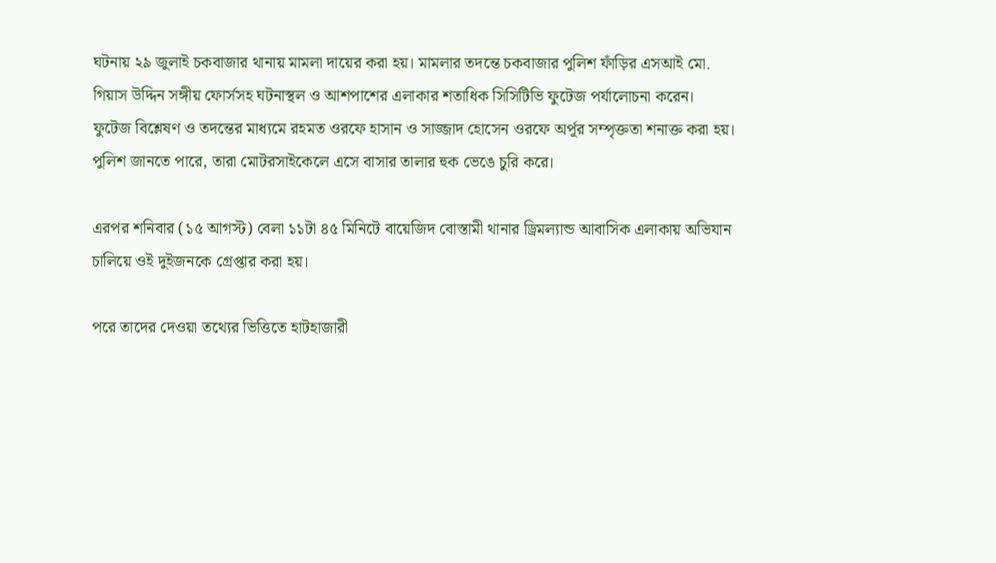ঘটনায় ২৯ জুলাই চকবাজার থানায় মামলা দায়ের করা হয়। মামলার তদন্তে চকবাজার পুলিশ ফাঁড়ির এসআই মো. গিয়াস উদ্দিন সঙ্গীয় ফোর্সসহ ঘটনাস্থল ও আশপাশের এলাকার শতাধিক সিসিটিভি ফুটেজ পর্যালোচনা করেন। ফুটেজ বিশ্লেষণ ও তদন্তের মাধ্যমে রহমত ওরফে হাসান ও সাজ্জাদ হোসেন ওরফে অর্পূর সম্পৃক্ততা শনাক্ত করা হয়। পুলিশ জানতে পারে, তারা মোটরসাইকেলে এসে বাসার তালার হুক ভেঙে চুরি করে।

এরপর শনিবার (১৫ আগস্ট) বেলা ১১টা ৪৫ মিনিটে বায়েজিদ বোস্তামী থানার ড্রিমল্যান্ড আবাসিক এলাকায় অভিযান চালিয়ে ওই দুইজনকে গ্রেপ্তার করা হয়।

পরে তাদের দেওয়া তথ্যের ভিত্তিতে হাটহাজারী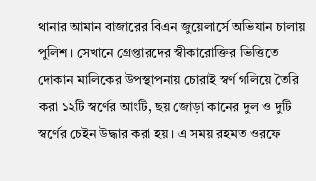থানার আমান বাজারের বিএন জুয়েলার্সে অভিযান চালায় পুলিশ। সেখানে গ্রেপ্তারদের স্বীকারোক্তির ভিত্তিতে দোকান মালিকের উপস্থাপনায় চোরাই স্বর্ণ গলিয়ে তৈরি করা ১২টি স্বর্ণের আংটি, ছয় জোড়া কানের দুল ও দুটি স্বর্ণের চেইন উদ্ধার করা হয়। এ সময় রহমত ওরফে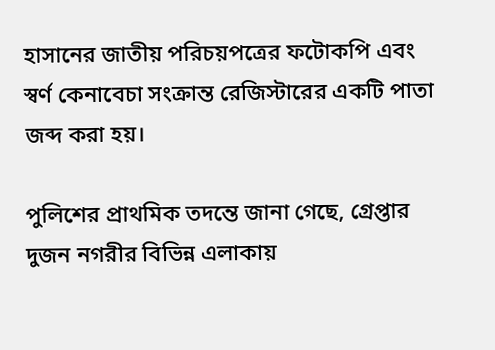হাসানের জাতীয় পরিচয়পত্রের ফটোকপি এবং স্বর্ণ কেনাবেচা সংক্রান্ত রেজিস্টারের একটি পাতা জব্দ করা হয়।

পুলিশের প্রাথমিক তদন্তে জানা গেছে, গ্রেপ্তার দুজন নগরীর বিভিন্ন এলাকায়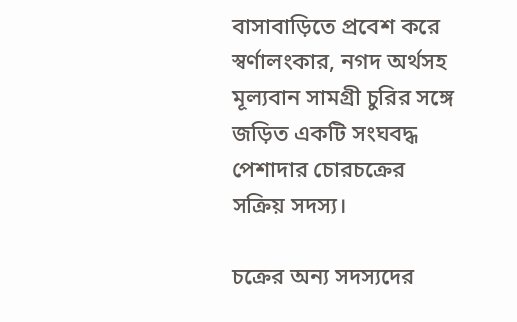বাসাবাড়িতে প্রবেশ করে স্বর্ণালংকার, নগদ অর্থসহ মূল্যবান সামগ্রী চুরির সঙ্গে জড়িত একটি সংঘবদ্ধ পেশাদার চোরচক্রের সক্রিয় সদস্য।

চক্রের অন্য সদস্যদের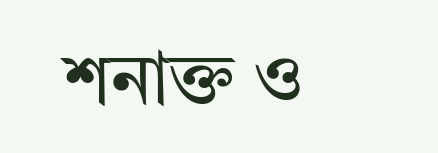শনাক্ত ও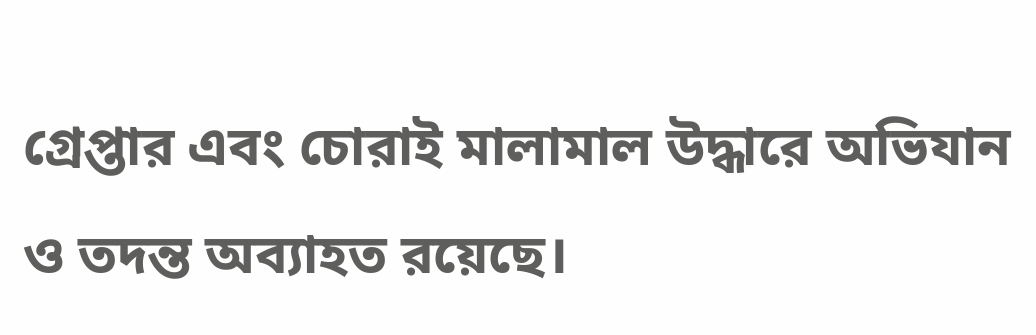গ্রেপ্তার এবং চোরাই মালামাল উদ্ধারে অভিযান ও তদন্ত অব্যাহত রয়েছে।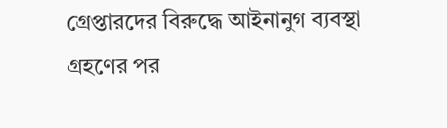গ্রেপ্তারদের বিরুদ্ধে আইনানুগ ব্যবস্থা গ্রহণের পর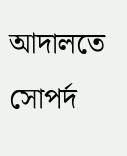আদালতে সোপর্দ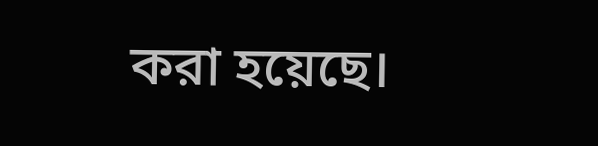করা হয়েছে।